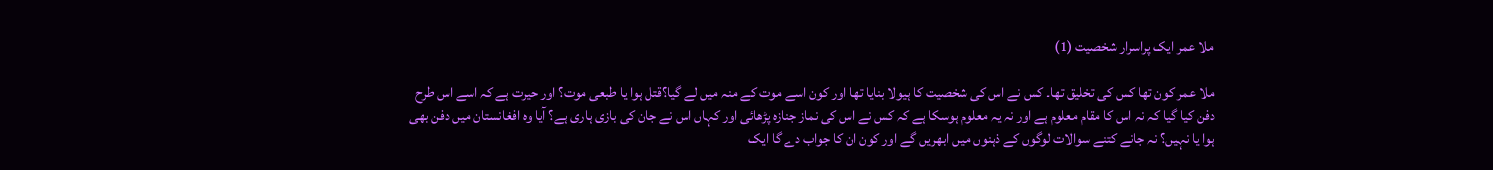ملا عمر ایک پراسرار شخصیت (1)

ملا عمر کون تھا کس کی تخلیق تھا۔ کس نے اس کی شخصیت کا ہیولا بنایا تھا اور کون اسے موت کے منہ میں لے گیا؟قتل ہوا یا طبعی موت؟ اور حیرت ہے کہ اسے اس طرح دفن کیا گیا کہ نہ اس کا مقام معلوم ہے اور نہ یہ معلوم ہوسکا ہے کہ کس نے اس کی نماز جنازہ پڑھائی اور کہاں اس نے جان کی بازی ہاری ہے؟ آیا وہ افغانستان میں دفن بھی ہوا یا نہیں؟ نہ جانے کتنے سوالات لوگوں کے ذہنوں میں ابھریں گے اور کون ان کا جواب دے گا ایک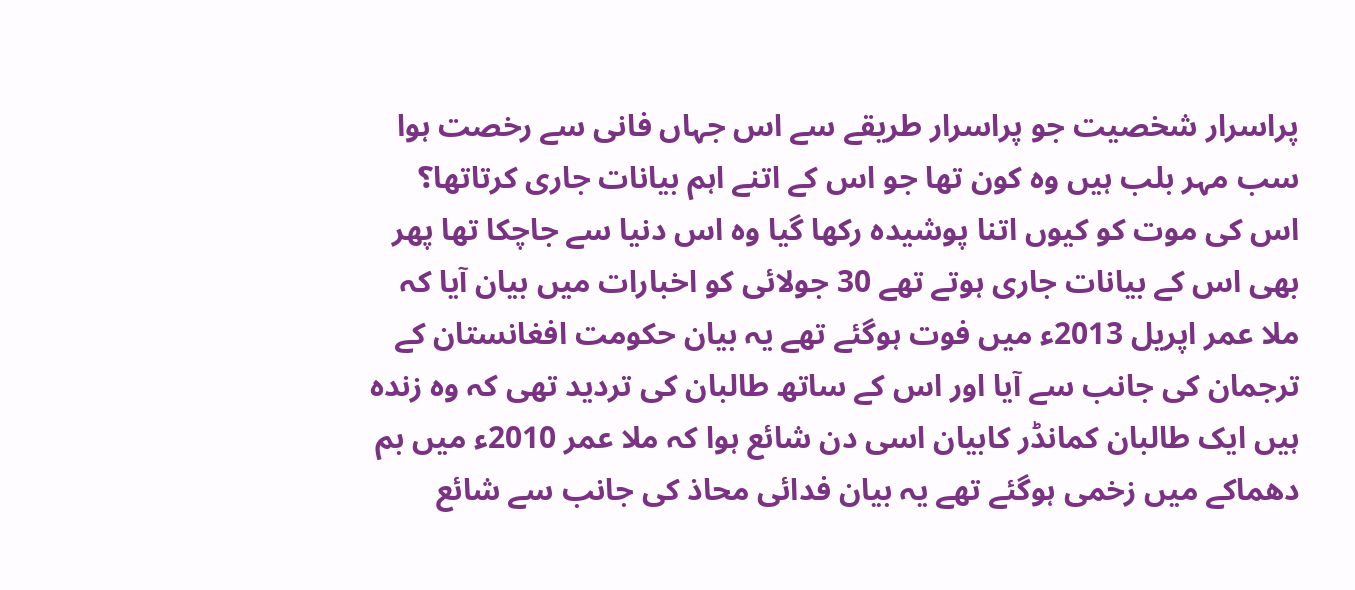پراسرار شخصیت جو پراسرار طریقے سے اس جہاں فانی سے رخصت ہوا سب مہر بلب ہیں وہ کون تھا جو اس کے اتنے اہم بیانات جاری کرتاتھا؟ اس کی موت کو کیوں اتنا پوشیدہ رکھا گیا وہ اس دنیا سے جاچکا تھا پھر بھی اس کے بیانات جاری ہوتے تھے 30 جولائی کو اخبارات میں بیان آیا کہ ملا عمر اپریل 2013ء میں فوت ہوگئے تھے یہ بیان حکومت افغانستان کے ترجمان کی جانب سے آیا اور اس کے ساتھ طالبان کی تردید تھی کہ وہ زندہ ہیں ایک طالبان کمانڈر کابیان اسی دن شائع ہوا کہ ملا عمر 2010ء میں بم دھماکے میں زخمی ہوگئے تھے یہ بیان فدائی محاذ کی جانب سے شائع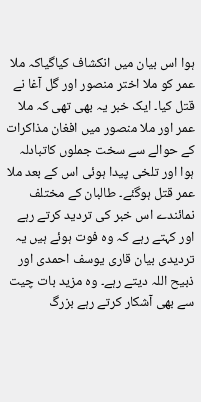ہوا اس بیان میں انکشاف کیاگیاکہ ملا عمر کو ملا اختر منصور اور گل آغا نے قتل کیا۔ ایک خبر یہ بھی تھی کہ ملا عمر اور ملا منصور میں افغان مذاکرات کے حوالے سے سخت جملوں کاتبادلہ ہوا اور تلخی پیدا ہوئی اس کے بعد ملا عمر قتل ہوگئے۔ طالبان کے مختلف نمائندے اس خبر کی تردید کرتے رہے اور کہتے رہے کہ وہ فوت ہوئے ہیں یہ تردیدی بیان قاری یوسف احمدی اور ذبیح اللہ دیتے رہے۔ وہ مزید بات چیت سے بھی آشکار کرتے رہے بزرگ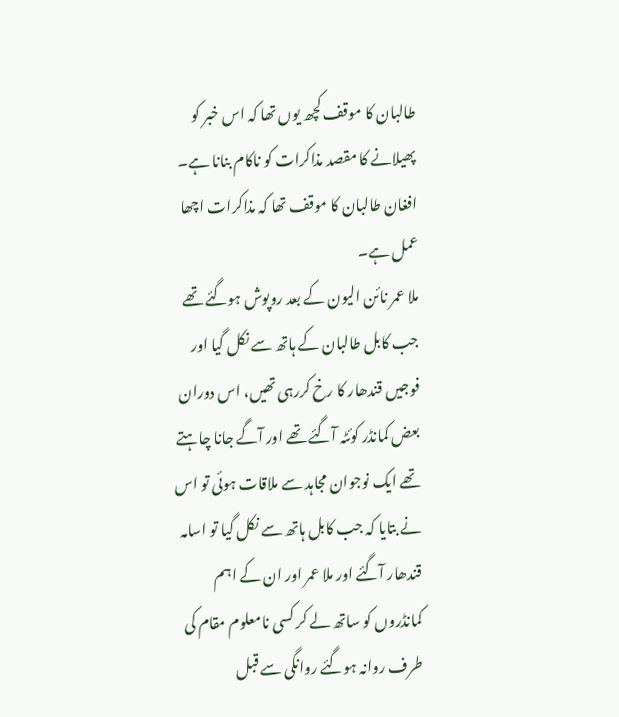طالبان کا موقف کچھ یوں تھا کہ اس خبر کو پھیلانے کا مقصد مذاکرات کو ناکام بنانا ہے۔ افغان طالبان کا موقف تھا کہ مذاکرات اچھا عمل ہے۔
ملا عمر نائن الیون کے بعد روپوش ہوگئے تھے جب کابل طالبان کے ہاتھ سے نکل گیا اور فوجیں قندھار کا رخ کررہی تھیں، اس دوران بعض کمانڈر کوئٹہ آگئے تھے اور آگے جانا چاہتے تھے ایک نوجوان مجاہد سے ملاقات ہوئی تو اس نے بتایا کہ جب کابل ہاتھ سے نکل گیا تو اسامہ قندھار آگئے اور ملا عمر اور ان کے اہم کمانڈروں کو ساتھ لے کر کسی نامعلوم مقام کی طرف روانہ ہوگئے روانگی سے قبل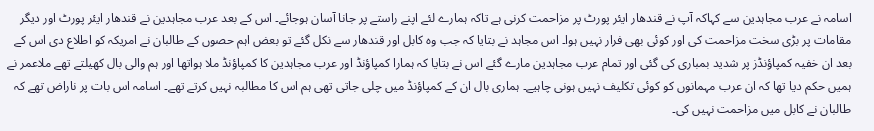اسامہ نے عرب مجاہدین سے کہاکہ آپ نے قندھار ایئر پورٹ پر مزاحمت کرنی ہے تاکہ ہمارے لئے اپنے راستے پر جانا آسان ہوجائے۔ اس کے بعد عرب مجاہدین نے قندھار ایئر پورٹ اور دیگر مقامات پر بڑی سخت مزاحمت کی اور کوئی بھی فرار نہیں ہوا۔ اس مجاہد نے بتایا کہ جب وہ کابل اور قندھار سے نکل گئے تو بعض اہم حصوں کے طالبان نے امریکہ کو اطلاع دی اس کے بعد ان خفیہ کمپاؤنڈز پر شدید بمباری کی گئی اور تمام عرب مجاہدین مارے گئے اس نے بتایا کہ ہمارا کمپاؤنڈ اور عرب مجاہدین کا کمپاؤنڈ ملا ہواتھا اور ہم والی بال کھیلتے تھے ملاعمر نے ہمیں حکم دیا تھا کہ ان عرب مہمانوں کو کوئی تکلیف نہیں ہونی چاہیے۔ ہماری بال ان کے کمپاؤنڈ میں چلی جاتی تھی ہم اس کا مطالبہ نہیں کرتے تھے۔ اسامہ اس بات پر ناراض تھے کہ طالبان نے کابل میں مزاحمت نہیں کی۔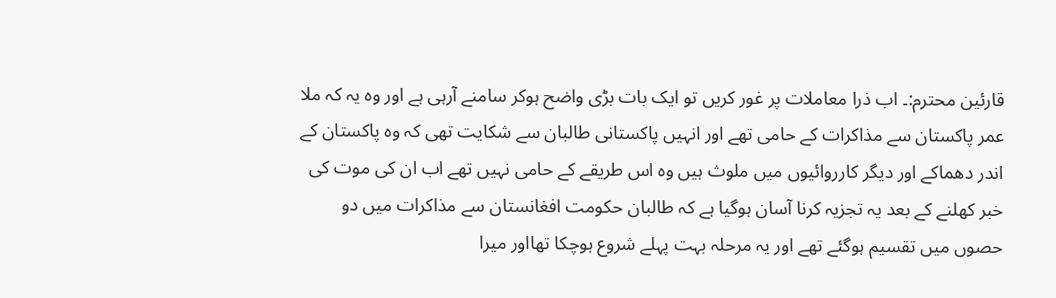قارئین محترم:۔ اب ذرا معاملات پر غور کریں تو ایک بات بڑی واضح ہوکر سامنے آرہی ہے اور وہ یہ کہ ملا عمر پاکستان سے مذاکرات کے حامی تھے اور انہیں پاکستانی طالبان سے شکایت تھی کہ وہ پاکستان کے اندر دھماکے اور دیگر کارروائیوں میں ملوث ہیں وہ اس طریقے کے حامی نہیں تھے اب ان کی موت کی خبر کھلنے کے بعد یہ تجزیہ کرنا آسان ہوگیا ہے کہ طالبان حکومت افغانستان سے مذاکرات میں دو حصوں میں تقسیم ہوگئے تھے اور یہ مرحلہ بہت پہلے شروع ہوچکا تھااور میرا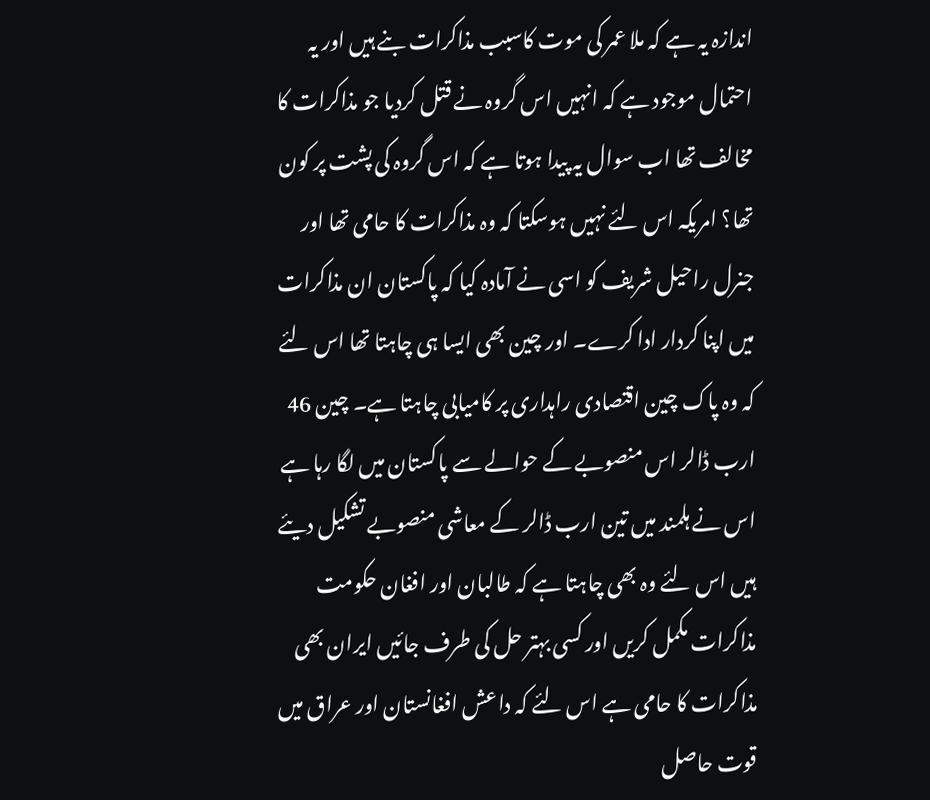اندازہ یہ ہے کہ ملا عمر کی موت کاسبب مذاکرات بنے ہیں اور یہ احتمال موجود ہے کہ انہیں اس گروہ نے قتل کردیا جو مذاکرات کا مخالف تھا اب سوال یہ پیدا ہوتا ہے کہ اس گروہ کی پشت پر کون تھا؟ امریکہ اس لئے نہیں ہوسکتا کہ وہ مذاکرات کا حامی تھا اور جنرل راحیل شریف کو اسی نے آمادہ کیا کہ پاکستان ان مذاکرات میں اپنا کردار ادا کرے۔ اور چین بھی ایسا ہی چاہتا تھا اس لئے کہ وہ پاک چین اقتصادی راہداری پر کامیابی چاہتا ہے۔ چین 46 ارب ڈالر اس منصوبے کے حوالے سے پاکستان میں لگا رہا ہے اس نے ہلمند میں تین ارب ڈالر کے معاشی منصوبے تشکیل دیئے ہیں اس لئے وہ بھی چاہتا ہے کہ طالبان اور افغان حکومت مذاکرات مکمل کریں اور کسی بہتر حل کی طرف جائیں ایران بھی مذاکرات کا حامی ہے اس لئے کہ داعش افغانستان اور عراق میں قوت حاصل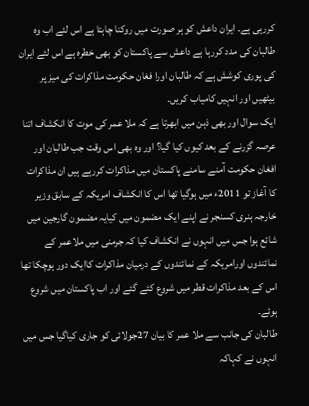کررہی ہے۔ ایران داعش کو ہر صورت میں روکنا چاہتا ہے اس لئے اب وہ طالبان کی مدد کررہا ہے داعش سے پاکستان کو بھی خطرہ ہے اس لئے ایران کی پوری کوشش ہے کہ طالبان اورا فغان حکومت مذاکرات کی میز پر بیٹھیں اور انہیں کامیاب کریں۔
ایک سوال اور بھی ذہن میں ابھرتا ہے کہ ملا عمر کی موت کا انکشاف اتنا عرصہ گزرنے کے بعد کیوں کیا گیا؟ اور وہ بھی اس وقت جب طالبان اور افغان حکومت آمنے سامنے پاکستان میں مذاکرات کررہے ہیں ان مذاکرات کا آغاز تو 2011ء میں ہوگیا تھا اس کا انکشاف امریکہ کے سابق وزیر خارجہ ہنری کسنجر نے اپنے ایک مضمون میں کیایہ مضمون گارجین میں شائع ہوا جس میں انہوں نے انکشاف کیا کہ جرمنی میں ملاعمر کے نمائندوں اورامریکہ کے نمائندوں کے درمیان مذاکرات کاایک دور ہوچکا تھا اس کے بعد مذاکرات قطر میں شروع کئے گئے اور اب پاکستان میں شروع ہوئے۔
طالبان کی جانب سے ملا عمر کا بیان 27جولائی کو جاری کیاگیا جس میں انہوں نے کہاکہ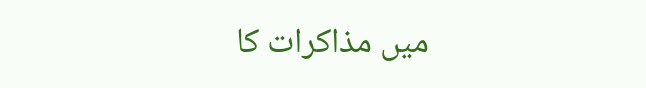میں مذاکرات کا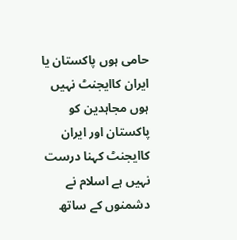حامی ہوں پاکستان یا ایران کاایجنٹ نہیں ہوں مجاہدین کو پاکستان اور ایران کاایجنٹ کہنا درست نہیں ہے اسلام نے دشمنوں کے ساتھ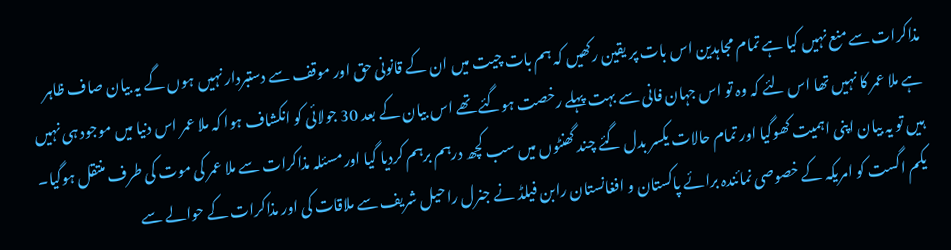مذاکرات سے منع نہیں کیا ہے تمام مجاہدین اس بات پر یقین رکھیں کہ ہم بات چیت میں ان کے قانونی حق اور موقف سے دستبردار نہیں ہوں گے یہ بیان صاف ظاہر ہے ملا عمر کا نہیں تھا اس لئے کہ وہ تو اس جہان فانی سے بہت پہلے رخصت ہوگئے تھے اس بیان کے بعد 30 جولائی کو انکشاف ہوا کہ ملا عمر اس دنیا میں موجود ہی نہیں ہیں تو یہ بیان اپنی اہمیت کھوگیا اور تمام حالات یکسر بدل گئے چند گھنٹوں میں سب کچھ درہم برہم کردیا گیا اور مسئلہ مذاکرات سے ملا عمر کی موت کی طرف منتقل ہوگیا۔ یکم اگست کو امریکہ کے خصوصی نمائندہ برائے پاکستان و افغانستان رابن فیلڈ نے جنرل راحیل شریف سے ملاقات کی اور مذاکرات کے حوالے سے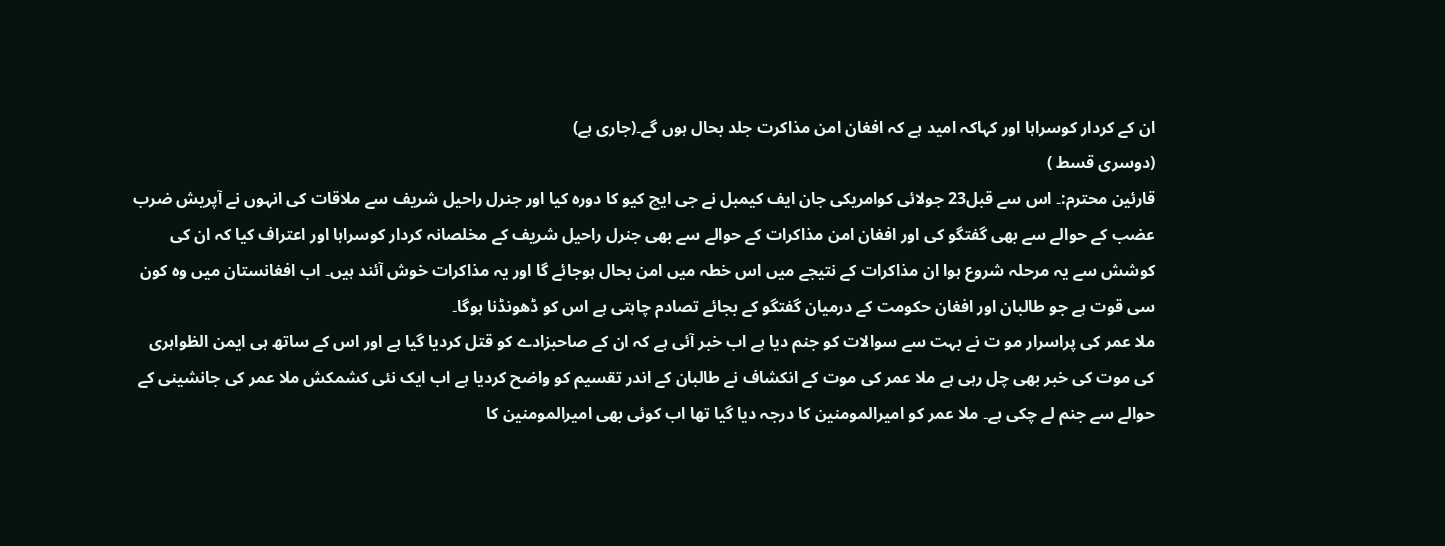ان کے کردار کوسراہا اور کہاکہ امید ہے کہ افغان امن مذاکرت جلد بحال ہوں گے۔(جاری ہے)
(دوسری قسط )
قارئین محترم:۔ اس سے قبل23 جولائی کوامریکی جان ایف کیمبل نے جی ایچ کیو کا دورہ کیا اور جنرل راحیل شریف سے ملاقات کی انہوں نے آپریش ضرب عضب کے حوالے سے بھی گفتگو کی اور افغان امن مذاکرات کے حوالے سے بھی جنرل راحیل شریف کے مخلصانہ کردار کوسراہا اور اعتراف کیا کہ ان کی کوشش سے یہ مرحلہ شروع ہوا ان مذاکرات کے نتیجے میں اس خطہ میں امن بحال ہوجائے گا اور یہ مذاکرات خوش آئند ہیں۔ اب افغانستان میں وہ کون سی قوت ہے جو طالبان اور افغان حکومت کے درمیان گفتگو کے بجائے تصادم چاہتی ہے اس کو ڈھونڈنا ہوگا۔
ملا عمر کی پراسرار مو ت نے بہت سے سوالات کو جنم دیا ہے اب خبر آئی ہے کہ ان کے صاحبزادے کو قتل کردیا گیا ہے اور اس کے ساتھ ہی ایمن الظواہری کی موت کی خبر بھی چل رہی ہے ملا عمر کی موت کے انکشاف نے طالبان کے اندر تقسیم کو واضح کردیا ہے اب ایک نئی کشمکش ملا عمر کی جانشینی کے حوالے سے جنم لے چکی ہے۔ ملا عمر کو امیرالمومنین کا درجہ دیا گیا تھا اب کوئی بھی امیرالمومنین کا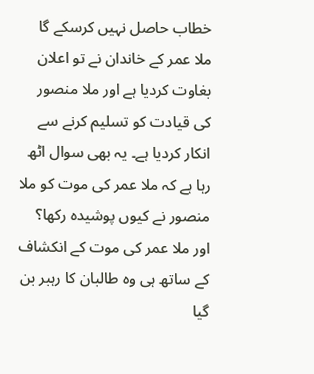خطاب حاصل نہیں کرسکے گا ملا عمر کے خاندان نے تو اعلان بغاوت کردیا ہے اور ملا منصور کی قیادت کو تسلیم کرنے سے انکار کردیا ہے۔ یہ بھی سوال اٹھ رہا ہے کہ ملا عمر کی موت کو ملا منصور نے کیوں پوشیدہ رکھا؟ اور ملا عمر کی موت کے انکشاف کے ساتھ ہی وہ طالبان کا رہبر بن گیا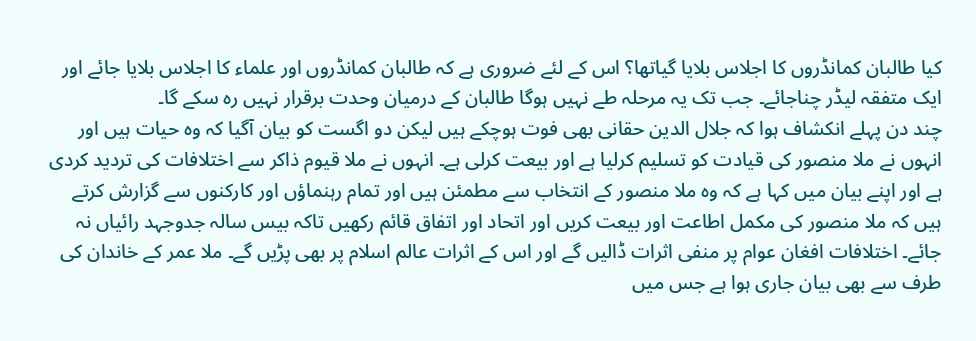کیا طالبان کمانڈروں کا اجلاس بلایا گیاتھا؟ اس کے لئے ضروری ہے کہ طالبان کمانڈروں اور علماء کا اجلاس بلایا جائے اور ایک متفقہ لیڈر چناجائے۔ جب تک یہ مرحلہ طے نہیں ہوگا طالبان کے درمیان وحدت برقرار نہیں رہ سکے گا۔
چند دن پہلے انکشاف ہوا کہ جلال الدین حقانی بھی فوت ہوچکے ہیں لیکن دو اگست کو بیان آگیا کہ وہ حیات ہیں اور انہوں نے ملا منصور کی قیادت کو تسلیم کرلیا ہے اور بیعت کرلی ہے۔ انہوں نے ملا قیوم ذاکر سے اختلافات کی تردید کردی ہے اور اپنے بیان میں کہا ہے کہ وہ ملا منصور کے انتخاب سے مطمئن ہیں اور تمام رہنماؤں اور کارکنوں سے گزارش کرتے ہیں کہ ملا منصور کی مکمل اطاعت اور بیعت کریں اور اتحاد اور اتفاق قائم رکھیں تاکہ بیس سالہ جدوجہد رائیاں نہ جائے۔ اختلافات افغان عوام پر منفی اثرات ڈالیں گے اور اس کے اثرات عالم اسلام پر بھی پڑیں گے۔ ملا عمر کے خاندان کی طرف سے بھی بیان جاری ہوا ہے جس میں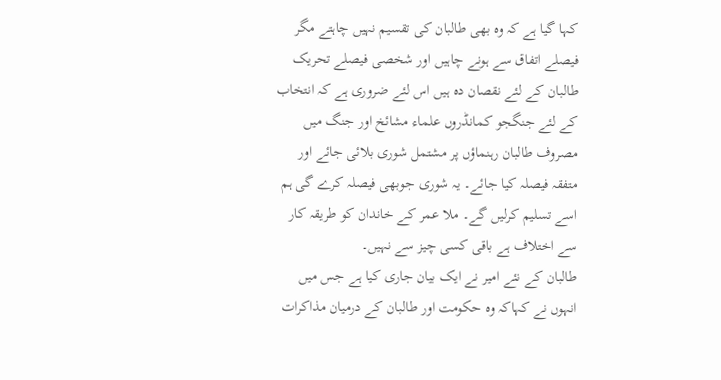کہا گیا ہے کہ وہ بھی طالبان کی تقسیم نہیں چاہتے مگر فیصلے اتفاق سے ہونے چاہیں اور شخصی فیصلے تحریک طالبان کے لئے نقصان دہ ہیں اس لئے ضروری ہے کہ انتخاب کے لئے جنگجو کمانڈروں علماء مشائخ اور جنگ میں مصروف طالبان رہنماؤں پر مشتمل شوری بلائی جائے اور متفقہ فیصلہ کیا جائے۔ یہ شوری جوبھی فیصلہ کرے گی ہم اسے تسلیم کرلیں گے۔ ملا عمر کے خاندان کو طریقہ کار سے اختلاف ہے باقی کسی چیز سے نہیں۔
طالبان کے نئے امیر نے ایک بیان جاری کیا ہے جس میں انہوں نے کہاکہ وہ حکومت اور طالبان کے درمیان مذاکرات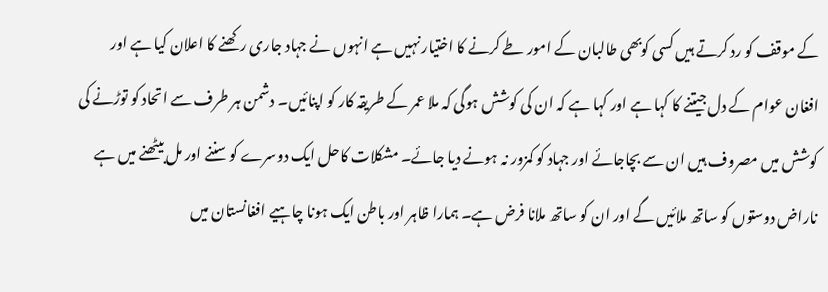کے موقف کو رد کرتے ہیں کسی کوبھی طالبان کے امور طے کرنے کا اختیار نہیں ہے انہوں نے جہاد جاری رکھنے کا اعلان کیا ہے اور افغان عوام کے دل جیتنے کا کہا ہے اور کہا ہے کہ ان کی کوشش ہوگی کہ ملا عمر کے طریقہ کار کو اپنائیں۔ دشمن ہر طرف سے اتحاد کو توڑنے کی کوشش میں مصروف ہیں ان سے بچاجائے اور جہاد کو کمزور نہ ہونے دیا جائے۔ مشکلات کاحل ایک دوسرے کو سننے اور مل بیٹھنے میں ہے ناراض دوستوں کو ساتھ ملائیں گے اور ان کو ساتھ ملانا فرض ہے۔ ہمارا ظاہر اور باطن ایک ہونا چاہیے افغانستان میں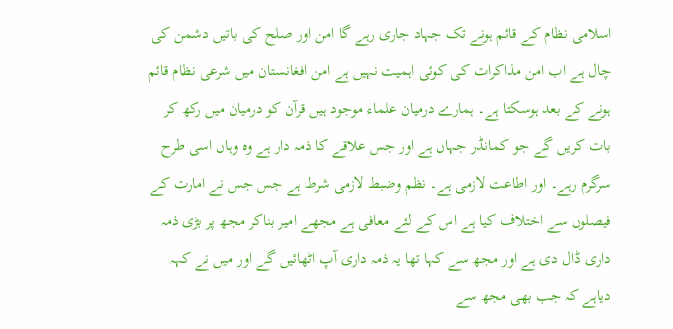اسلامی نظام کے قائم ہونے تک جہاد جاری رہے گا امن اور صلح کی باتیں دشمن کی چال ہے اب امن مذاکرات کی کوئی اہمیت نہیں ہے امن افغانستان میں شرعی نظام قائم ہونے کے بعد ہوسکتا ہے۔ ہمارے درمیان علماء موجود ہیں قرآن کو درمیان میں رکھ کر بات کریں گے جو کمانڈر جہاں ہے اور جس علاقے کا ذمہ دار ہے وہ وہاں اسی طرح سرگرم رہے۔ اور اطاعت لازمی ہے۔ نظم وضبط لازمی شرط ہے جس جس نے امارت کے فیصلوں سے اختلاف کیا ہے اس کے لئے معافی ہے مجھے امیر بناکر مجھ پر بڑی ذمہ داری ڈال دی ہے اور مجھ سے کہا تھا یہ ذمہ داری آپ اٹھائیں گے اور میں نے کہہ دیاہے کہ جب بھی مجھ سے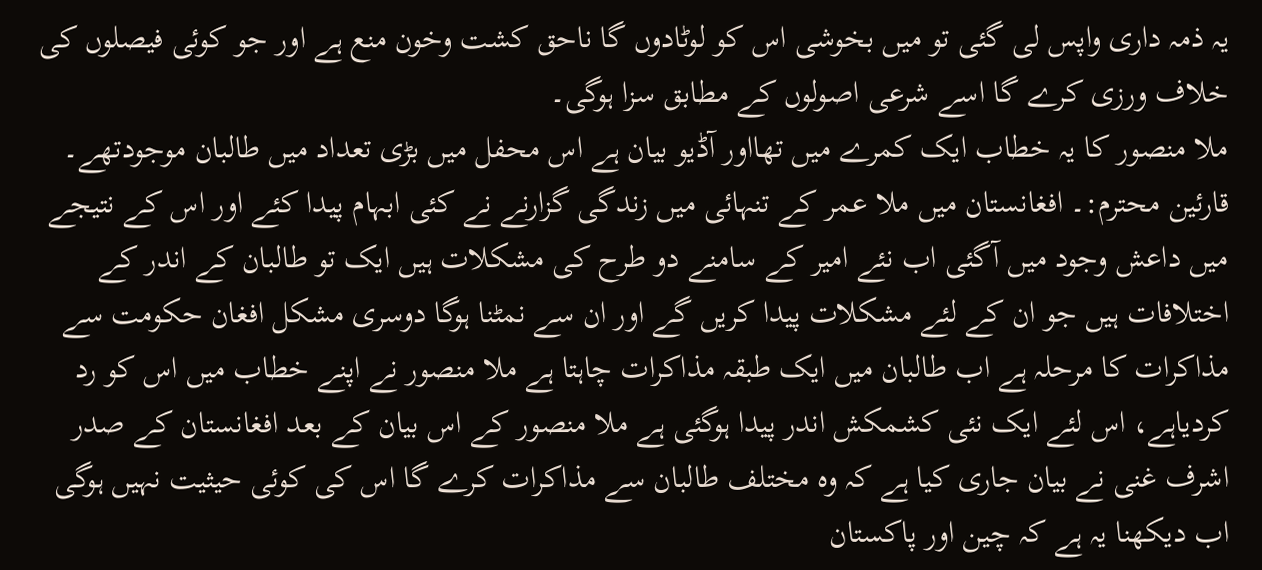یہ ذمہ داری واپس لی گئی تو میں بخوشی اس کو لوٹادوں گا ناحق کشت وخون منع ہے اور جو کوئی فیصلوں کی خلاف ورزی کرے گا اسے شرعی اصولوں کے مطابق سزا ہوگی۔
ملا منصور کا یہ خطاب ایک کمرے میں تھااور آڈیو بیان ہے اس محفل میں بڑی تعداد میں طالبان موجودتھے۔
قارئین محترم:۔ افغانستان میں ملا عمر کے تنہائی میں زندگی گزارنے نے کئی ابہام پیدا کئے اور اس کے نتیجے میں داعش وجود میں آگئی اب نئے امیر کے سامنے دو طرح کی مشکلات ہیں ایک تو طالبان کے اندر کے اختلافات ہیں جو ان کے لئے مشکلات پیدا کریں گے اور ان سے نمٹنا ہوگا دوسری مشکل افغان حکومت سے مذاکرات کا مرحلہ ہے اب طالبان میں ایک طبقہ مذاکرات چاہتا ہے ملا منصور نے اپنے خطاب میں اس کو رد کردیاہے، اس لئے ایک نئی کشمکش اندر پیدا ہوگئی ہے ملا منصور کے اس بیان کے بعد افغانستان کے صدر اشرف غنی نے بیان جاری کیا ہے کہ وہ مختلف طالبان سے مذاکرات کرے گا اس کی کوئی حیثیت نہیں ہوگی اب دیکھنا یہ ہے کہ چین اور پاکستان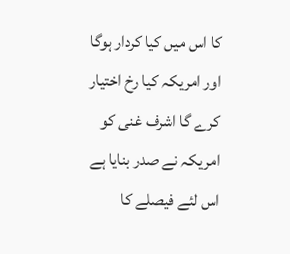کا اس میں کیا کردار ہوگا اور امریکہ کیا رخ اختیار کرے گا اشرف غنی کو امریکہ نے صدر بنایا ہے اس لئے فیصلے کا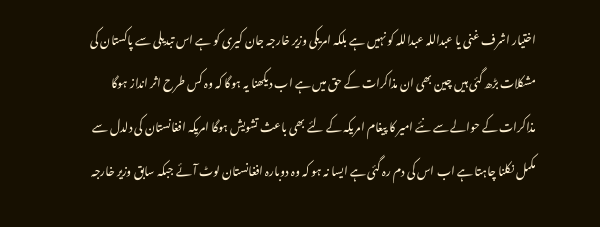اختیار اشرف غنی یا عبداللہ عبداللہ کو نہیں ہے بلکہ امریکی وزیر خارجہ جان کیری کو ہے اس تبدیلی سے پاکستان کی مشکلات بڑھ گئی ہیں چین بھی ان مذاکرات کے حق میں ہے اب دیکھنا یہ ہوگا کہ وہ کس طرح اثر انداز ہوگا مذاکرات کے حوالے سے نئے امیر کا پیغام امریکہ کے لئے بھی باعث تشویش ہوگا امریکہ افغانستان کی دلدل سے مکمل نکلنا چاہتا ہے اب اس کی دم رہ گئی ہے ایسا نہ ہو کہ وہ دوبارہ افغانستان لوٹ آئے جبکہ سابق وزیر خارجہ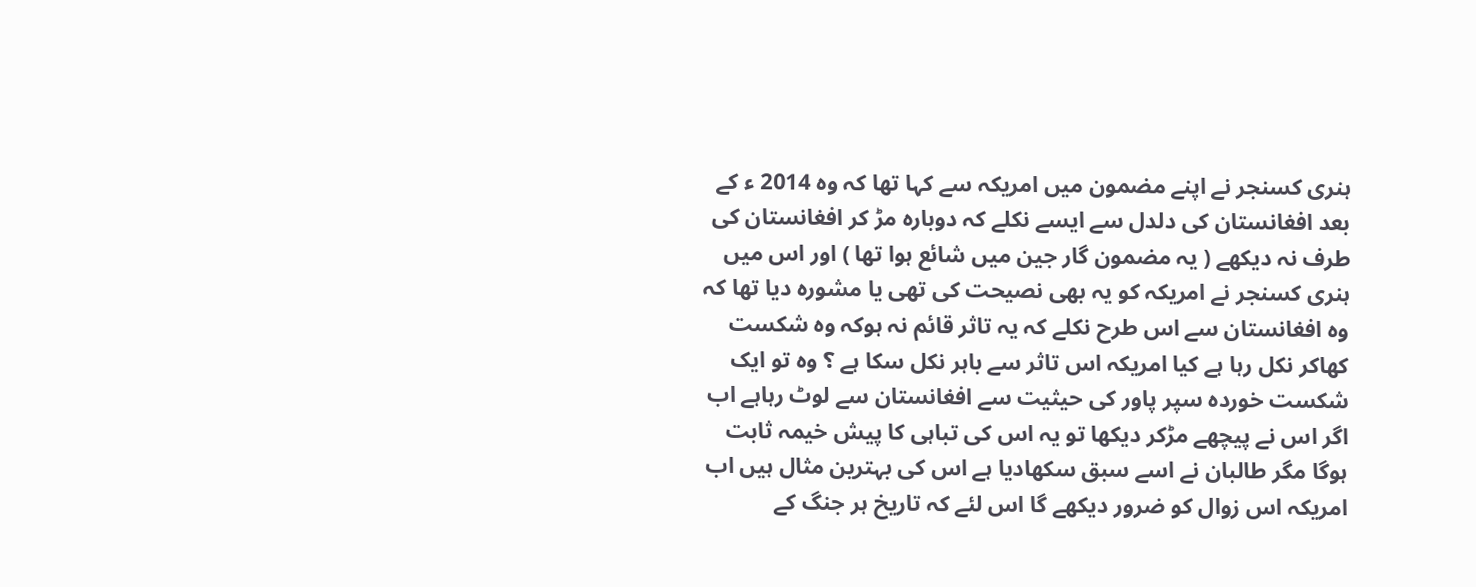ہنری کسنجر نے اپنے مضمون میں امریکہ سے کہا تھا کہ وہ 2014 ء کے بعد افغانستان کی دلدل سے ایسے نکلے کہ دوبارہ مڑ کر افغانستان کی طرف نہ دیکھے ( یہ مضمون گار جین میں شائع ہوا تھا ) اور اس میں ہنری کسنجر نے امریکہ کو یہ بھی نصیحت کی تھی یا مشورہ دیا تھا کہ وہ افغانستان سے اس طرح نکلے کہ یہ تاثر قائم نہ ہوکہ وہ شکست کھاکر نکل رہا ہے کیا امریکہ اس تاثر سے باہر نکل سکا ہے ؟ وہ تو ایک شکست خوردہ سپر پاور کی حیثیت سے افغانستان سے لوٹ رہاہے اب اگر اس نے پیچھے مڑکر دیکھا تو یہ اس کی تباہی کا پیش خیمہ ثابت ہوگا مگر طالبان نے اسے سبق سکھادیا ہے اس کی بہترین مثال ہیں اب امریکہ اس زوال کو ضرور دیکھے گا اس لئے کہ تاریخ ہر جنگ کے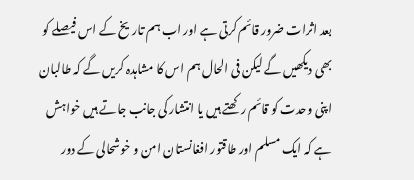بعد اثرات ضرور قائم کرتی ہے اور اب ہم تاریخ کے اس فیصلے کو بھی دیکھیں گے لیکن فی الحال ہم اس کا مشاہدہ کریں گے کہ طالبان اپنی وحدت کو قائم رکھتے ہیں یا انتشار کی جانب جاتے ہیں خواہش ہے کہ ایک مسلم اور طاقتور افغانستان امن و خوشحالی کے دور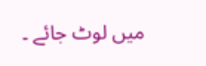میں لوٹ جائے ۔